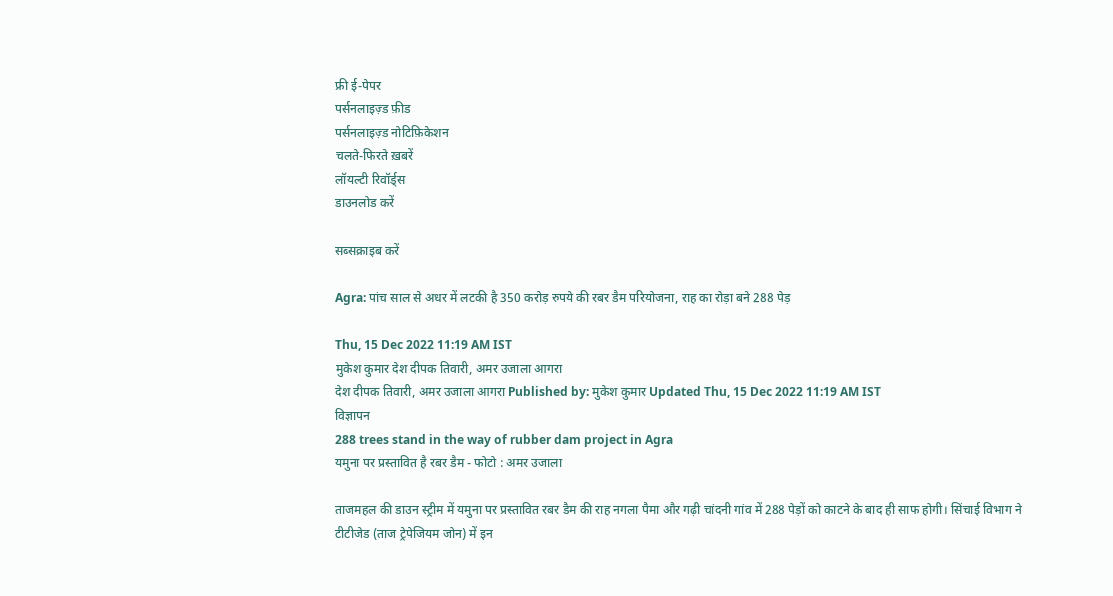फ्री ई-पेपर
पर्सनलाइज़्ड फ़ीड
पर्सनलाइज़्ड नोटिफ़िकेशन
चलते-फिरते ख़बरें
लॉयल्टी रिवॉर्ड्स
डाउनलोड करें

सब्सक्राइब करें

Agra: पांच साल से अधर में लटकी है 350 करोड़ रुपये की रबर डैम परियोजना, राह का रोड़ा बने 288 पेड़

Thu, 15 Dec 2022 11:19 AM IST
मुकेश कुमार देश दीपक तिवारी, अमर उजाला आगरा
देश दीपक तिवारी, अमर उजाला आगरा Published by: मुकेश कुमार Updated Thu, 15 Dec 2022 11:19 AM IST
विज्ञापन
288 trees stand in the way of rubber dam project in Agra
यमुना पर प्रस्तावित है रबर डैम - फोटो : अमर उजाला

ताजमहल की डाउन स्ट्रीम में यमुना पर प्रस्तावित रबर डैम की राह नगला पैमा और गढ़ी चांदनी गांव में 288 पेड़ों को काटने के बाद ही साफ होगी। सिंचाई विभाग ने टीटीजेड (ताज ट्रेपेजियम जोन) में इन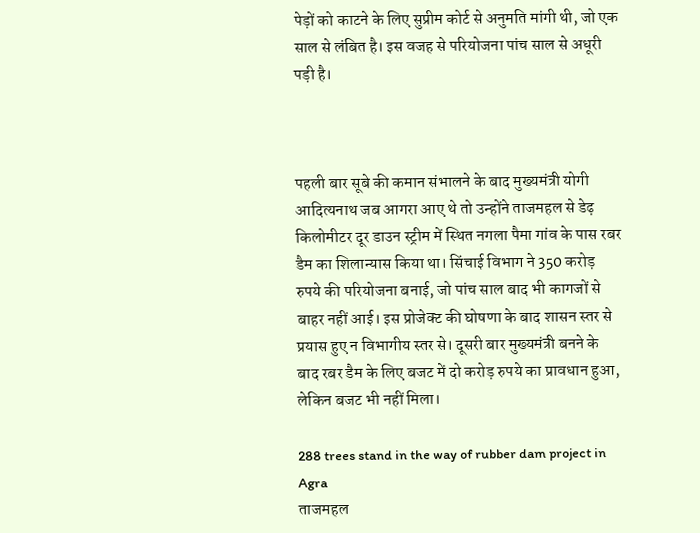पेड़ों को काटने के लिए सुप्रीम कोर्ट से अनुमति मांगी थी, जो एक साल से लंबित है। इस वजह से परियोजना पांच साल से अधूरी पड़ी है।



पहली बार सूबे की कमान संभालने के बाद मुख्यमंत्री योगी आदित्यनाथ जब आगरा आए थे तो उन्होंने ताजमहल से डेढ़ किलोमीटर दूर डाउन स्ट्रीम में स्थित नगला पैमा गांव के पास रबर डैम का शिलान्यास किया था। सिंचाई विभाग ने 350 करोड़ रुपये की परियोजना बनाई, जो पांच साल बाद भी कागजों से बाहर नहीं आई। इस प्रोजेक्ट की घोषणा के बाद शासन स्तर से प्रयास हुए न विभागीय स्तर से। दूसरी बार मुख्यमंत्री बनने के बाद रबर डैम के लिए बजट में दो करोड़ रुपये का प्रावधान हुआ, लेकिन बजट भी नहीं मिला।

288 trees stand in the way of rubber dam project in Agra
ताजमहल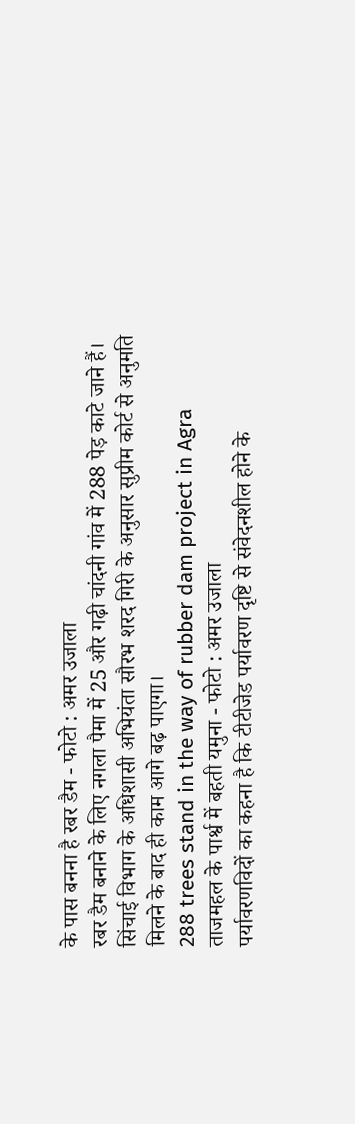के पास बनना है रबर डैम - फोटो : अमर उजाला
रबर डैम बनाने के लिए नगला पैमा में 25 और गढ़ी चांदनी गांव में 288 पेड़ काटे जाने हैं। सिंचाई विभाग के अधिशासी अभियंता सौरभ शरद गिरी के अनुसार सुप्रीम कोर्ट से अनुमति मिलने के बाद ही काम आगे बढ़ पाएगा।
288 trees stand in the way of rubber dam project in Agra
ताजमहल के पार्श्व में बहती यमुना - फोटो : अमर उजाला
पर्यावरणविदों का कहना है कि टीटीजेड पर्यावरण दृष्टि से संवेदनशील होने के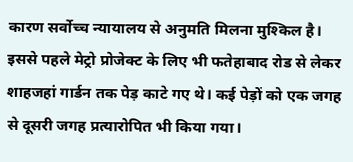कारण सर्वोच्च न्यायालय से अनुमति मिलना मुश्किल है। इससे पहले मेट्रो प्रोजेक्ट के लिए भी फतेहाबाद रोड से लेकर शाहजहां गार्डन तक पेड़ काटे गए थे। कई पेड़ों को एक जगह से दूसरी जगह प्रत्यारोपित भी किया गया।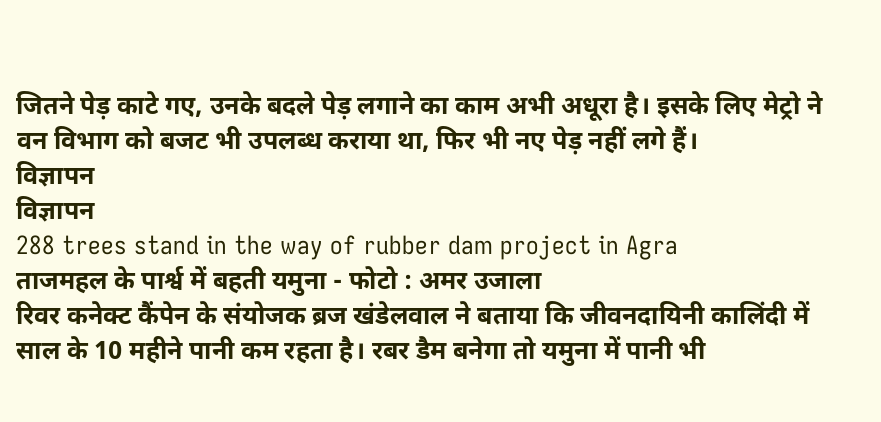जितने पेड़ काटे गए, उनके बदले पेड़ लगाने का काम अभी अधूरा है। इसके लिए मेट्रो ने वन विभाग को बजट भी उपलब्ध कराया था, फिर भी नए पेड़ नहीं लगे हैं।
विज्ञापन
विज्ञापन
288 trees stand in the way of rubber dam project in Agra
ताजमहल के पार्श्व में बहती यमुना - फोटो : अमर उजाला
रिवर कनेक्ट कैंपेन के संयोजक ब्रज खंडेलवाल ने बताया कि जीवनदायिनी कालिंदी में साल के 10 महीने पानी कम रहता है। रबर डैम बनेगा तो यमुना में पानी भी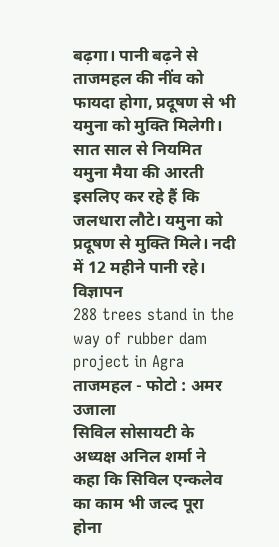बढ़गा। पानी बढ़ने से ताजमहल की नींव को फायदा होगा, प्रदूषण से भी यमुना को मुक्ति मिलेगी। सात साल से नियमित यमुना मैया की आरती इसलिए कर रहे हैं कि जलधारा लौटे। यमुना को प्रदूषण से मुक्ति मिले। नदी में 12 महीने पानी रहे।
विज्ञापन
288 trees stand in the way of rubber dam project in Agra
ताजमहल - फोटो : अमर उजाला
सिविल सोसायटी के अध्यक्ष अनिल शर्मा ने कहा कि सिविल एन्कलेव का काम भी जल्द पूरा होना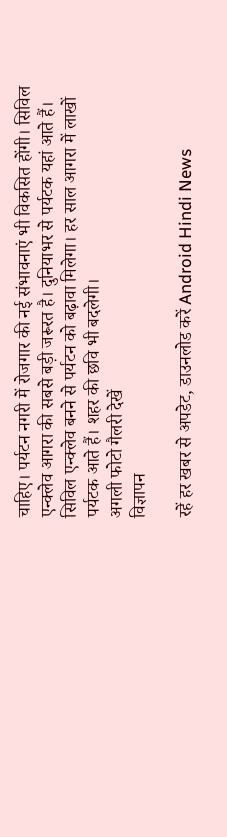चाहिए। पर्यटन नगरी में रोजगार की नई संभावनाएं भी विकसित होंगी। सिविल एन्क्लेव आगरा की सबसे बड़ी जरूरत है। दुनियाभर से पर्यटक यहां आते हैं। सिविल एन्क्लेव बनने से पर्यटन को बढ़ावा मिलेगा। हर साल आगरा में लाखों पर्यटक आते हैं। शहर की छवि भी बदलेगी।
अगली फोटो गैलरी देखें
विज्ञापन

रहें हर खबर से अपडेट, डाउनलोड करें Android Hindi News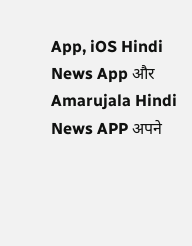App, iOS Hindi News App और Amarujala Hindi News APP अपने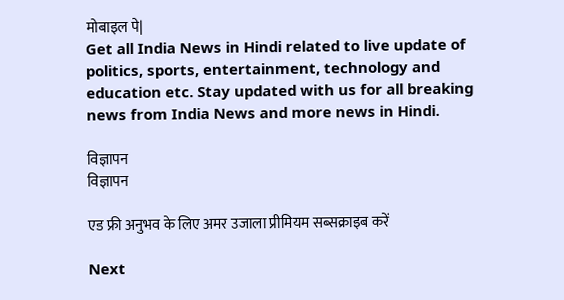मोबाइल पे|
Get all India News in Hindi related to live update of politics, sports, entertainment, technology and education etc. Stay updated with us for all breaking news from India News and more news in Hindi.

विज्ञापन
विज्ञापन

एड फ्री अनुभव के लिए अमर उजाला प्रीमियम सब्सक्राइब करें

Next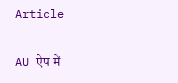Article

AU ऐप में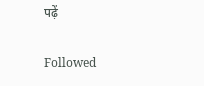पढ़ें

Followed